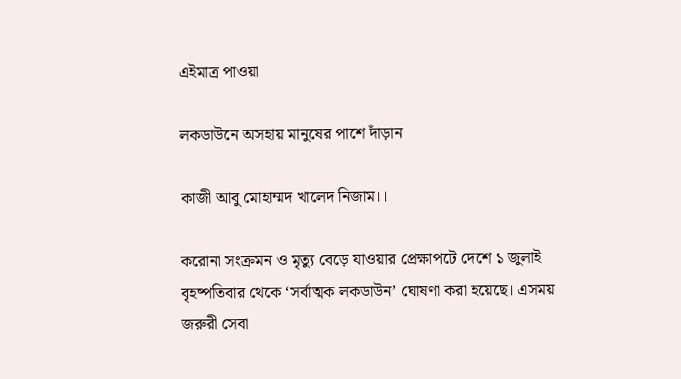এইমাত্র পাওয়া

লকডাউনে অসহায় মানুষের পাশে দাঁড়ান

কাজী আবু মোহাম্মদ খালেদ নিজাম।।

করোনা সংক্রমন ও মৃত্যু বেড়ে যাওয়ার প্রেক্ষাপটে দেশে ১ জুলাই বৃহষ্পতিবার থেকে ‘সর্বাত্মক লকডাউন’ ঘোষণা করা হয়েছে। এসময় জরুরী সেবা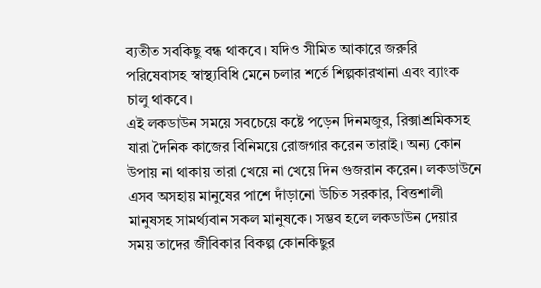ব্যতীত সবকিছু বন্ধ থাকবে। যদিও সীমিত আকারে জরুরি পরিষেবাসহ স্বাস্থ্যবিধি মেনে চলার শর্তে শিল্পকারখানা এবং ব্যাংক চালু থাকবে।
এই লকডাউন সময়ে সবচেয়ে কষ্টে পড়েন দিনমজুর, রিক্সাশ্রমিকসহ যারা দৈনিক কাজের বিনিময়ে রোজগার করেন তারাই। অন্য কোন উপায় না থাকায় তারা খেয়ে না খেয়ে দিন গুজরান করেন। লকডাউনে এসব অসহায় মানুষের পাশে দাঁড়ানো উচিত সরকার, বিত্তশালী মানুষসহ সামর্থ্যবান সকল মানুষকে। সম্ভব হলে লকডাউন দেয়ার সময় তাদের জীবিকার বিকল্প কোনকিছুর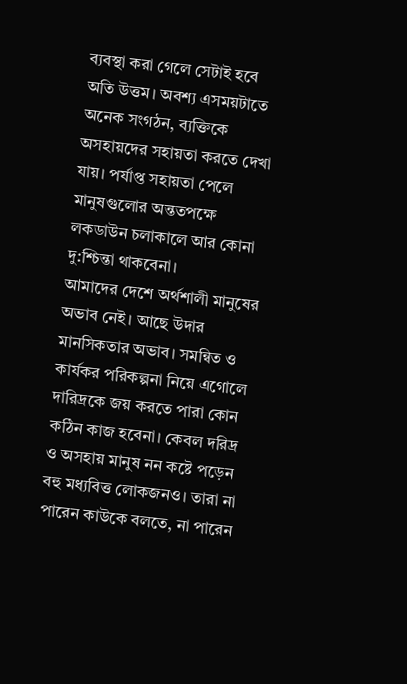ব্যবস্থা করা গেলে সেটাই হবে অতি উত্তম। অবশ্য এসময়টাতে অনেক সংগঠন, ব্যক্তিকে অসহায়দের সহায়তা করতে দেখা যায়। পর্যাপ্ত সহায়তা পেলে মানুষগুলোর অন্ততপক্ষে লকডাউন চলাকালে আর কোনা দু:শ্চিন্তা থাকবেনা।
আমাদের দেশে অর্থশালী মানুষের অভাব নেই। আছে উদার মানসিকতার অভাব। সমন্বিত ও কার্যকর পরিকল্পনা নিয়ে এগোলে দারিদ্রকে জয় করতে পারা কোন কঠিন কাজ হবেনা। কেবল দরিদ্র ও অসহায় মানুষ নন কষ্টে পড়েন বহু মধ্যবিত্ত লোকজনও। তারা না পারেন কাউকে বলতে, না পারেন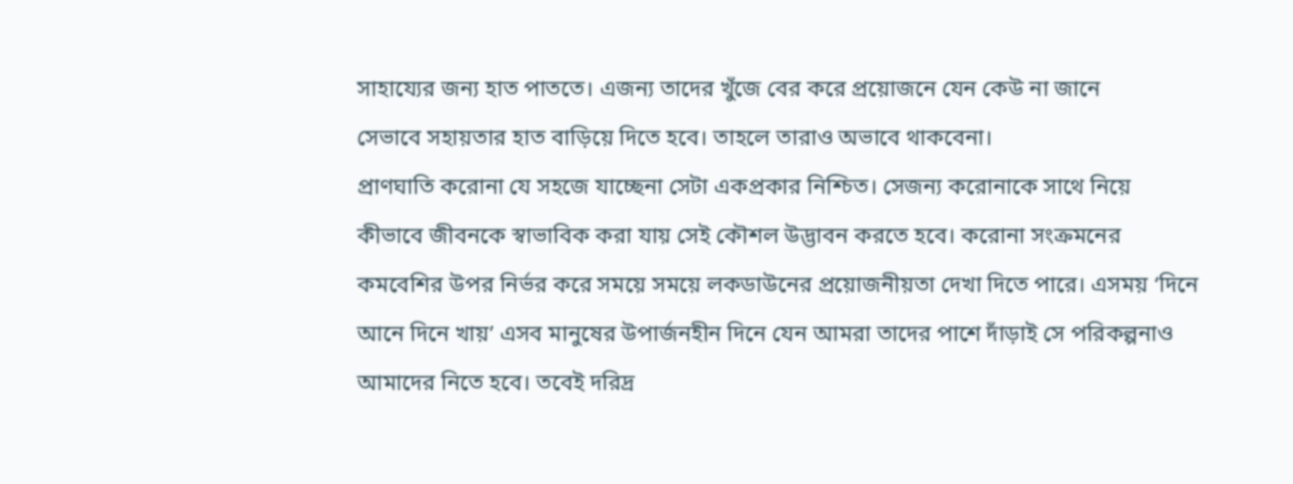সাহায্যের জন্য হাত পাততে। এজন্য তাদের খুঁজে বের করে প্রয়োজনে যেন কেউ না জানে
সেভাবে সহায়তার হাত বাড়িয়ে দিতে হবে। তাহলে তারাও অভাবে থাকবেনা।
প্রাণঘাতি করোনা যে সহজে যাচ্ছেনা সেটা একপ্রকার নিশ্চিত। সেজন্য করোনাকে সাথে নিয়ে কীভাবে জীবনকে স্বাভাবিক করা যায় সেই কৌশল উদ্ভাবন করতে হবে। করোনা সংক্রমনের কমবেশির উপর নির্ভর করে সময়ে সময়ে লকডাউনের প্রয়োজনীয়তা দেখা দিতে পারে। এসময় ‘দিনে আনে দিনে খায়’ এসব মানুষের উপার্জনহীন দিনে যেন আমরা তাদের পাশে দাঁড়াই সে পরিকল্পনাও আমাদের নিতে হবে। তবেই দরিদ্র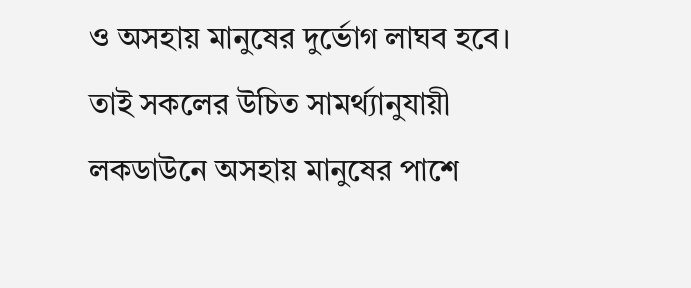ও অসহায় মানুষের দুর্ভোগ লাঘব হবে। তাই সকলের উচিত সামর্থ্যানুযায়ী লকডাউনে অসহায় মানুষের পাশে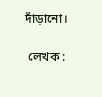দাঁড়ানো।

 লেখক :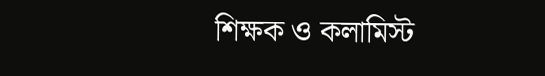শিক্ষক ও কলামিস্ট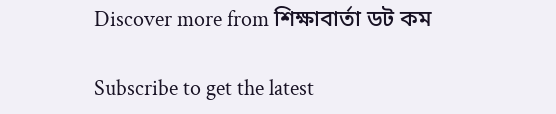Discover more from শিক্ষাবার্তা ডট কম

Subscribe to get the latest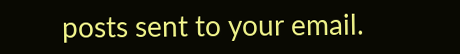posts sent to your email.